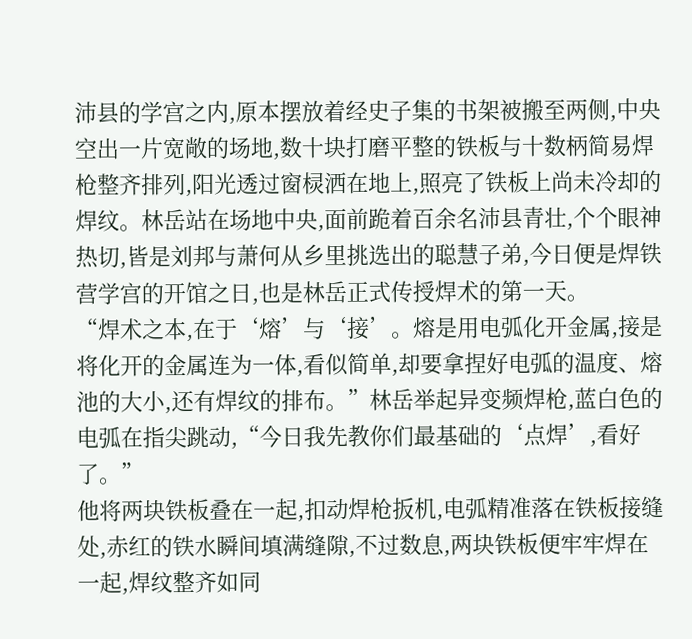沛县的学宫之内,原本摆放着经史子集的书架被搬至两侧,中央空出一片宽敞的场地,数十块打磨平整的铁板与十数柄简易焊枪整齐排列,阳光透过窗棂洒在地上,照亮了铁板上尚未冷却的焊纹。林岳站在场地中央,面前跪着百余名沛县青壮,个个眼神热切,皆是刘邦与萧何从乡里挑选出的聪慧子弟,今日便是焊铁营学宫的开馆之日,也是林岳正式传授焊术的第一天。
“焊术之本,在于‘熔’与‘接’。熔是用电弧化开金属,接是将化开的金属连为一体,看似简单,却要拿捏好电弧的温度、熔池的大小,还有焊纹的排布。”林岳举起异变频焊枪,蓝白色的电弧在指尖跳动,“今日我先教你们最基础的‘点焊’,看好了。”
他将两块铁板叠在一起,扣动焊枪扳机,电弧精准落在铁板接缝处,赤红的铁水瞬间填满缝隙,不过数息,两块铁板便牢牢焊在一起,焊纹整齐如同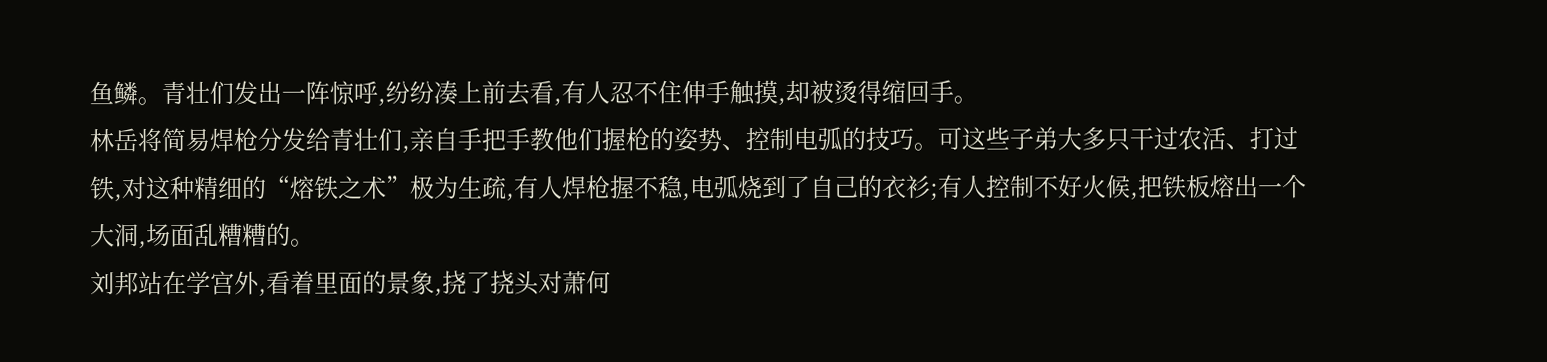鱼鳞。青壮们发出一阵惊呼,纷纷凑上前去看,有人忍不住伸手触摸,却被烫得缩回手。
林岳将简易焊枪分发给青壮们,亲自手把手教他们握枪的姿势、控制电弧的技巧。可这些子弟大多只干过农活、打过铁,对这种精细的“熔铁之术”极为生疏,有人焊枪握不稳,电弧烧到了自己的衣衫;有人控制不好火候,把铁板熔出一个大洞,场面乱糟糟的。
刘邦站在学宫外,看着里面的景象,挠了挠头对萧何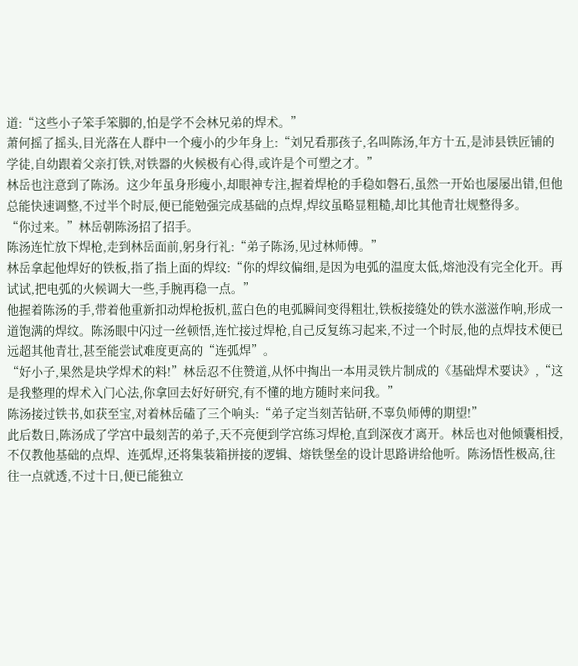道:“这些小子笨手笨脚的,怕是学不会林兄弟的焊术。”
萧何摇了摇头,目光落在人群中一个瘦小的少年身上:“刘兄看那孩子,名叫陈汤,年方十五,是沛县铁匠铺的学徒,自幼跟着父亲打铁,对铁器的火候极有心得,或许是个可塑之才。”
林岳也注意到了陈汤。这少年虽身形瘦小,却眼神专注,握着焊枪的手稳如磐石,虽然一开始也屡屡出错,但他总能快速调整,不过半个时辰,便已能勉强完成基础的点焊,焊纹虽略显粗糙,却比其他青壮规整得多。
“你过来。”林岳朝陈汤招了招手。
陈汤连忙放下焊枪,走到林岳面前,躬身行礼:“弟子陈汤,见过林师傅。”
林岳拿起他焊好的铁板,指了指上面的焊纹:“你的焊纹偏细,是因为电弧的温度太低,熔池没有完全化开。再试试,把电弧的火候调大一些,手腕再稳一点。”
他握着陈汤的手,带着他重新扣动焊枪扳机,蓝白色的电弧瞬间变得粗壮,铁板接缝处的铁水滋滋作响,形成一道饱满的焊纹。陈汤眼中闪过一丝顿悟,连忙接过焊枪,自己反复练习起来,不过一个时辰,他的点焊技术便已远超其他青壮,甚至能尝试难度更高的“连弧焊”。
“好小子,果然是块学焊术的料!”林岳忍不住赞道,从怀中掏出一本用灵铁片制成的《基础焊术要诀》,“这是我整理的焊术入门心法,你拿回去好好研究,有不懂的地方随时来问我。”
陈汤接过铁书,如获至宝,对着林岳磕了三个响头:“弟子定当刻苦钻研,不辜负师傅的期望!”
此后数日,陈汤成了学宫中最刻苦的弟子,天不亮便到学宫练习焊枪,直到深夜才离开。林岳也对他倾囊相授,不仅教他基础的点焊、连弧焊,还将集装箱拼接的逻辑、熔铁堡垒的设计思路讲给他听。陈汤悟性极高,往往一点就透,不过十日,便已能独立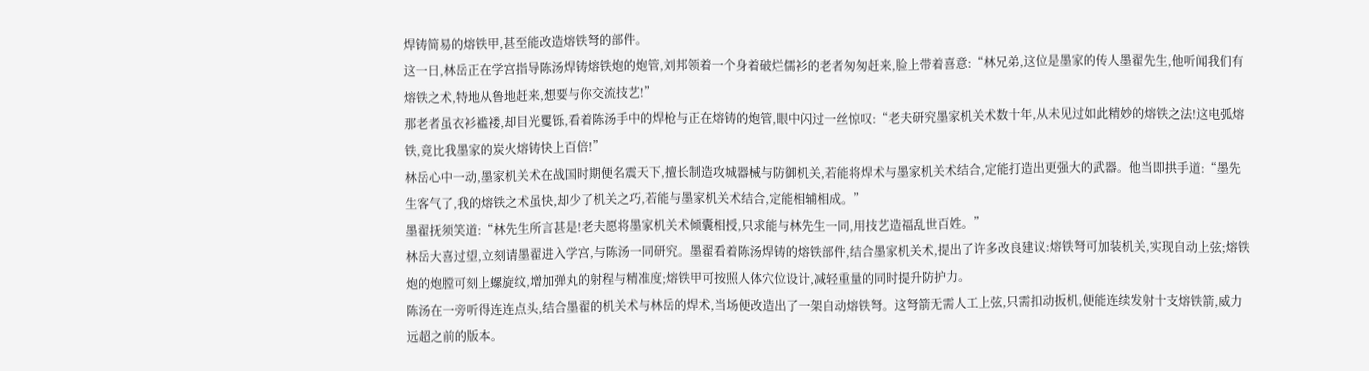焊铸简易的熔铁甲,甚至能改造熔铁弩的部件。
这一日,林岳正在学宫指导陈汤焊铸熔铁炮的炮管,刘邦领着一个身着破烂儒衫的老者匆匆赶来,脸上带着喜意:“林兄弟,这位是墨家的传人墨翟先生,他听闻我们有熔铁之术,特地从鲁地赶来,想要与你交流技艺!”
那老者虽衣衫褴褛,却目光矍铄,看着陈汤手中的焊枪与正在熔铸的炮管,眼中闪过一丝惊叹:“老夫研究墨家机关术数十年,从未见过如此精妙的熔铁之法!这电弧熔铁,竟比我墨家的炭火熔铸快上百倍!”
林岳心中一动,墨家机关术在战国时期便名震天下,擅长制造攻城器械与防御机关,若能将焊术与墨家机关术结合,定能打造出更强大的武器。他当即拱手道:“墨先生客气了,我的熔铁之术虽快,却少了机关之巧,若能与墨家机关术结合,定能相辅相成。”
墨翟抚须笑道:“林先生所言甚是!老夫愿将墨家机关术倾囊相授,只求能与林先生一同,用技艺造福乱世百姓。”
林岳大喜过望,立刻请墨翟进入学宫,与陈汤一同研究。墨翟看着陈汤焊铸的熔铁部件,结合墨家机关术,提出了许多改良建议:熔铁弩可加装机关,实现自动上弦;熔铁炮的炮膛可刻上螺旋纹,增加弹丸的射程与精准度;熔铁甲可按照人体穴位设计,减轻重量的同时提升防护力。
陈汤在一旁听得连连点头,结合墨翟的机关术与林岳的焊术,当场便改造出了一架自动熔铁弩。这弩箭无需人工上弦,只需扣动扳机,便能连续发射十支熔铁箭,威力远超之前的版本。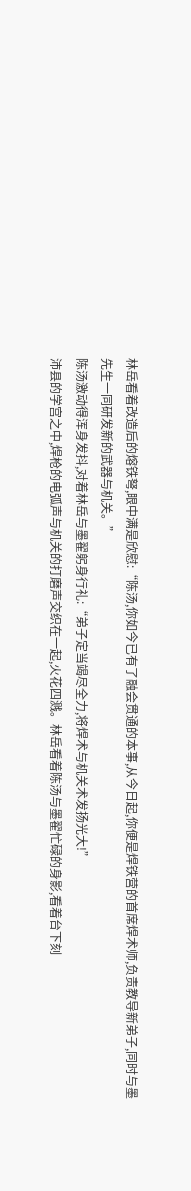林岳看着改造后的熔铁弩,眼中满是欣慰:“陈汤,你如今已有了融会贯通的本事,从今日起,你便是焊铁营的首席焊术师,负责教导新弟子,同时与墨先生一同研发新的武器与机关。”
陈汤激动得浑身发抖,对着林岳与墨翟躬身行礼:“弟子定当竭尽全力,将焊术与机关术发扬光大!”
沛县的学宫之中,焊枪的电弧声与机关的打磨声交织在一起,火花四溅。林岳看着陈汤与墨翟忙碌的身影,看着台下刻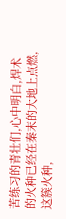苦练习的青壮们,心中明白,焊术的火种已经在秦末的大地上点燃,这簇火种,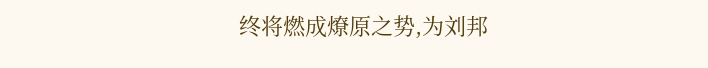终将燃成燎原之势,为刘邦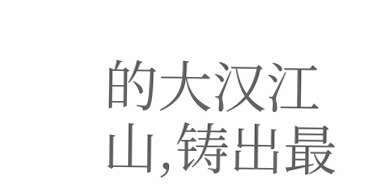的大汉江山,铸出最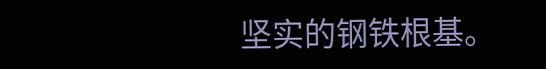坚实的钢铁根基。